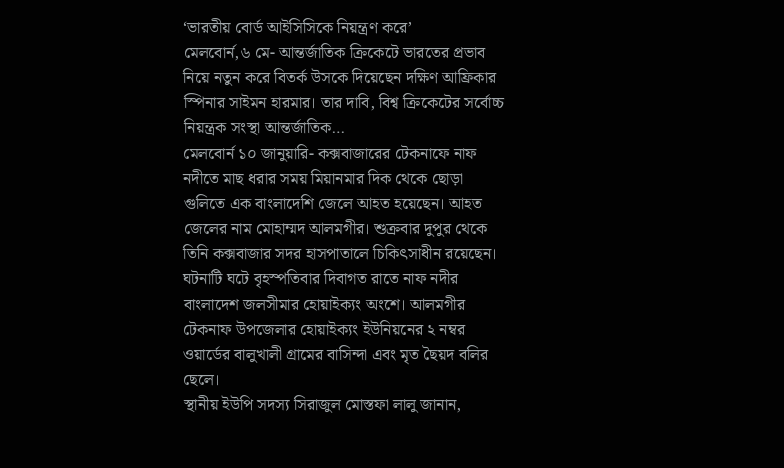‘ভারতীয় বোর্ড আইসিসিকে নিয়ন্ত্রণ করে’
মেলবোর্ন,৬ মে- আন্তর্জাতিক ক্রিকেটে ভারতের প্রভাব নিয়ে নতুন করে বিতর্ক উসকে দিয়েছেন দক্ষিণ আফ্রিকার স্পিনার সাইমন হারমার। তার দাবি, বিশ্ব ক্রিকেটের সর্বোচ্চ নিয়ন্ত্রক সংস্থা আন্তর্জাতিক…
মেলবোর্ন ১০ জানুয়ারি- কক্সবাজারের টেকনাফে নাফ নদীতে মাছ ধরার সময় মিয়ানমার দিক থেকে ছোড়া গুলিতে এক বাংলাদেশি জেলে আহত হয়েছেন। আহত জেলের নাম মোহাম্মদ আলমগীর। শুক্রবার দুপুর থেকে তিনি কক্সবাজার সদর হাসপাতালে চিকিৎসাধীন রয়েছেন।
ঘটনাটি ঘটে বৃহস্পতিবার দিবাগত রাতে নাফ নদীর বাংলাদেশ জলসীমার হোয়াইক্যং অংশে। আলমগীর টেকনাফ উপজেলার হোয়াইক্যং ইউনিয়নের ২ নম্বর ওয়ার্ডের বালুখালী গ্রামের বাসিন্দা এবং মৃত ছৈয়দ বলির ছেলে।
স্থানীয় ইউপি সদস্য সিরাজুল মোস্তফা লালু জানান,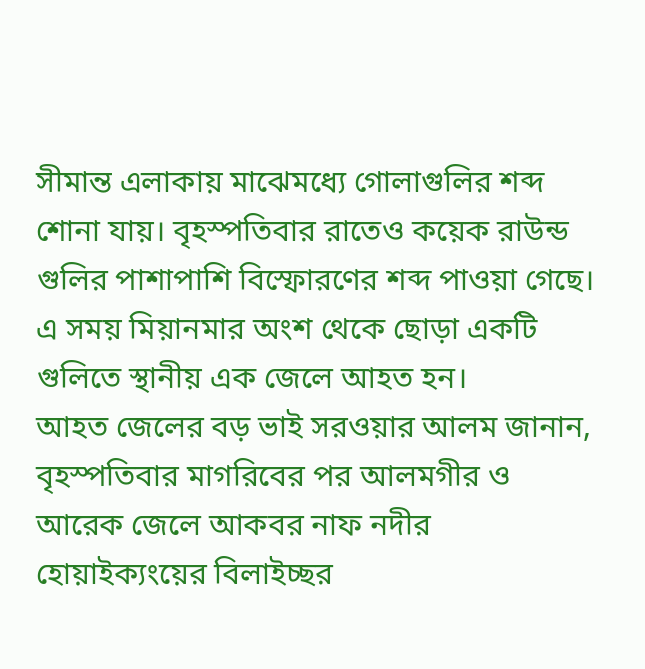সীমান্ত এলাকায় মাঝেমধ্যে গোলাগুলির শব্দ শোনা যায়। বৃহস্পতিবার রাতেও কয়েক রাউন্ড গুলির পাশাপাশি বিস্ফোরণের শব্দ পাওয়া গেছে। এ সময় মিয়ানমার অংশ থেকে ছোড়া একটি গুলিতে স্থানীয় এক জেলে আহত হন।
আহত জেলের বড় ভাই সরওয়ার আলম জানান, বৃহস্পতিবার মাগরিবের পর আলমগীর ও আরেক জেলে আকবর নাফ নদীর হোয়াইক্যংয়ের বিলাইচ্ছর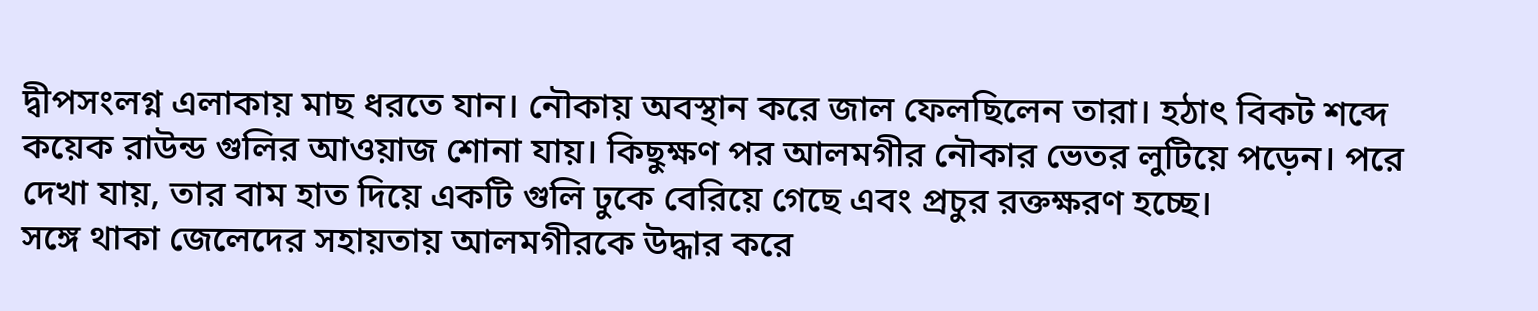দ্বীপসংলগ্ন এলাকায় মাছ ধরতে যান। নৌকায় অবস্থান করে জাল ফেলছিলেন তারা। হঠাৎ বিকট শব্দে কয়েক রাউন্ড গুলির আওয়াজ শোনা যায়। কিছুক্ষণ পর আলমগীর নৌকার ভেতর লুটিয়ে পড়েন। পরে দেখা যায়, তার বাম হাত দিয়ে একটি গুলি ঢুকে বেরিয়ে গেছে এবং প্রচুর রক্তক্ষরণ হচ্ছে।
সঙ্গে থাকা জেলেদের সহায়তায় আলমগীরকে উদ্ধার করে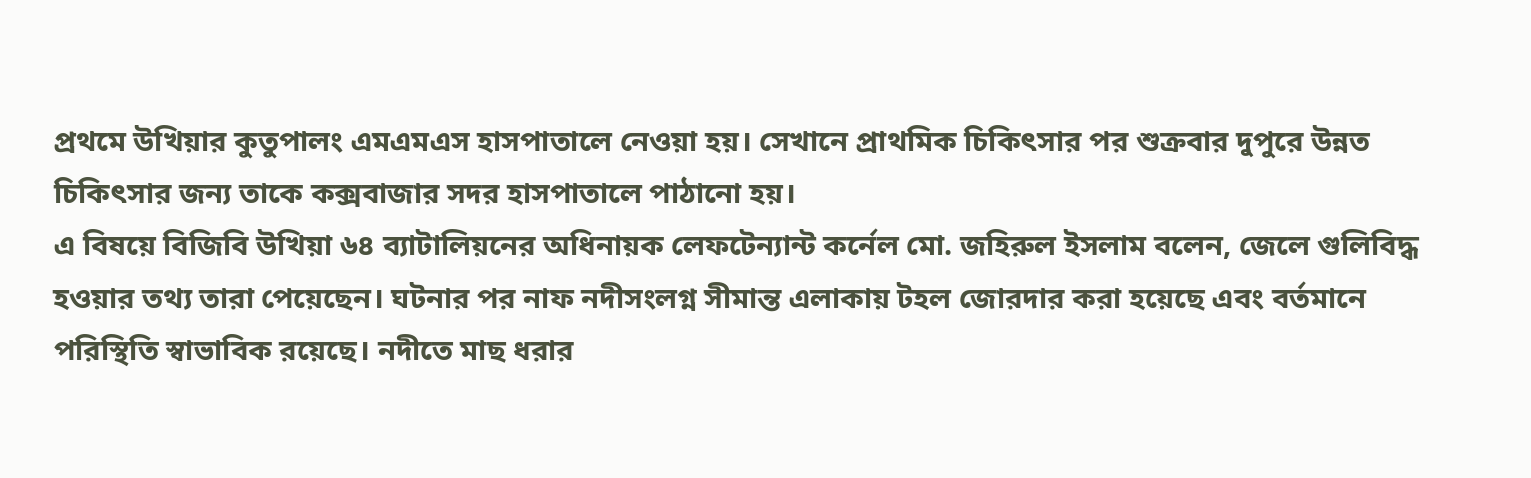প্রথমে উখিয়ার কুতুপালং এমএমএস হাসপাতালে নেওয়া হয়। সেখানে প্রাথমিক চিকিৎসার পর শুক্রবার দুপুরে উন্নত চিকিৎসার জন্য তাকে কক্সবাজার সদর হাসপাতালে পাঠানো হয়।
এ বিষয়ে বিজিবি উখিয়া ৬৪ ব্যাটালিয়নের অধিনায়ক লেফটেন্যান্ট কর্নেল মো. জহিরুল ইসলাম বলেন, জেলে গুলিবিদ্ধ হওয়ার তথ্য তারা পেয়েছেন। ঘটনার পর নাফ নদীসংলগ্ন সীমান্ত এলাকায় টহল জোরদার করা হয়েছে এবং বর্তমানে পরিস্থিতি স্বাভাবিক রয়েছে। নদীতে মাছ ধরার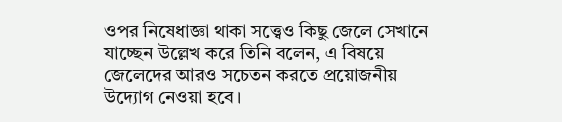ওপর নিষেধাজ্ঞা থাকা সত্ত্বেও কিছু জেলে সেখানে যাচ্ছেন উল্লেখ করে তিনি বলেন, এ বিষয়ে জেলেদের আরও সচেতন করতে প্রয়োজনীয় উদ্যোগ নেওয়া হবে।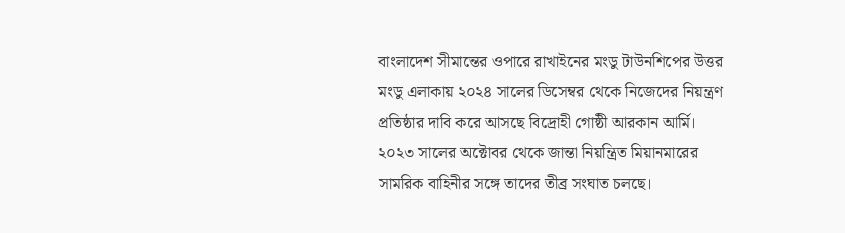বাংলাদেশ সীমান্তের ওপারে রাখাইনের মংডু টাউনশিপের উত্তর মংডু এলাকায় ২০২৪ সালের ডিসেম্বর থেকে নিজেদের নিয়ন্ত্রণ প্রতিষ্ঠার দাবি করে আসছে বিদ্রোহী গোষ্ঠী আরকান আর্মি। ২০২৩ সালের অক্টোবর থেকে জান্তা নিয়ন্ত্রিত মিয়ানমারের সামরিক বাহিনীর সঙ্গে তাদের তীব্র সংঘাত চলছে।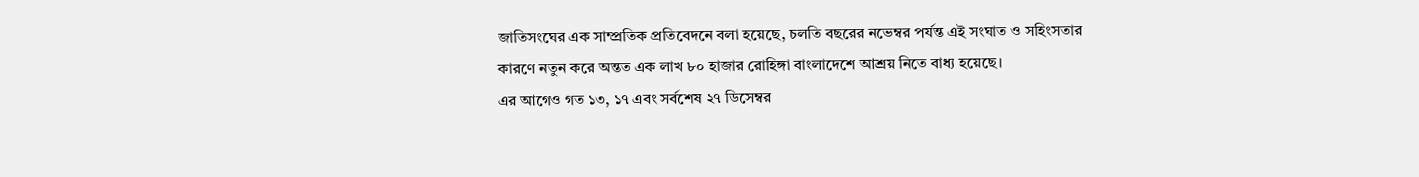জাতিসংঘের এক সাম্প্রতিক প্রতিবেদনে বলা হয়েছে, চলতি বছরের নভেম্বর পর্যন্ত এই সংঘাত ও সহিংসতার কারণে নতুন করে অন্তত এক লাখ ৮০ হাজার রোহিঙ্গা বাংলাদেশে আশ্রয় নিতে বাধ্য হয়েছে।
এর আগেও গত ১৩, ১৭ এবং সর্বশেষ ২৭ ডিসেম্বর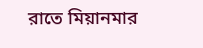রাতে মিয়ানমার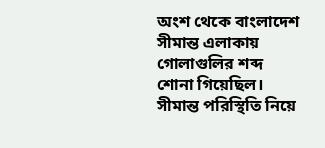অংশ থেকে বাংলাদেশ সীমান্ত এলাকায় গোলাগুলির শব্দ শোনা গিয়েছিল। সীমান্ত পরিস্থিতি নিয়ে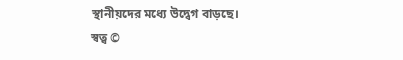স্থানীয়দের মধ্যে উদ্বেগ বাড়ছে।
স্বত্ব ©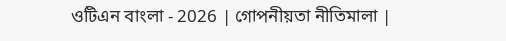ওটিএন বাংলা - 2026 | গোপনীয়তা নীতিমালা |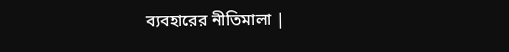ব্যবহারের নীতিমালা |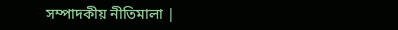সম্পাদকীয় নীতিমালা |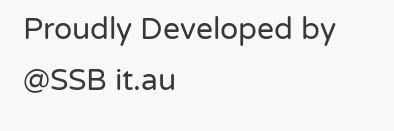Proudly Developed by @SSB it.au